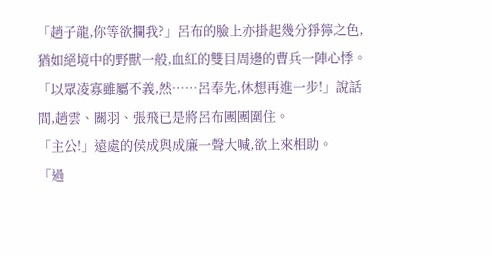「趙子龍,你等欲攔我?」呂布的臉上亦掛起幾分猙獰之色,猶如絕境中的野獸一般,血紅的雙目周邊的曹兵一陣心悸。
「以眾凌寡雖屬不義,然……呂奉先,休想再進一步!」說話間,趙雲、關羽、張飛已是將呂布團團圍住。
「主公!」遠處的侯成與成廉一聲大喊,欲上來相助。
「過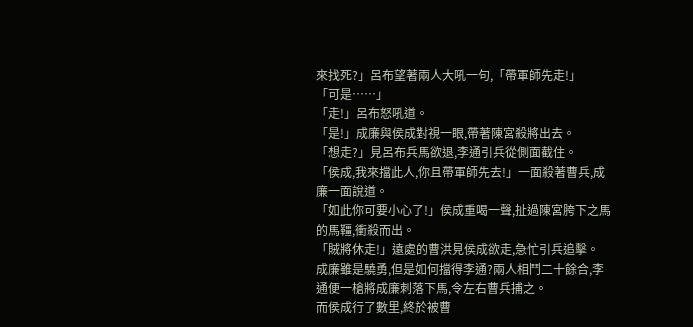來找死?」呂布望著兩人大吼一句,「帶軍師先走!」
「可是……」
「走!」呂布怒吼道。
「是!」成廉與侯成對視一眼,帶著陳宮殺將出去。
「想走?」見呂布兵馬欲退,李通引兵從側面截住。
「侯成,我來擋此人,你且帶軍師先去!」一面殺著曹兵,成廉一面說道。
「如此你可要小心了!」侯成重喝一聲,扯過陳宮胯下之馬的馬韁,衝殺而出。
「賊將休走!」遠處的曹洪見侯成欲走,急忙引兵追擊。
成廉雖是驍勇,但是如何擋得李通?兩人相鬥二十餘合,李通便一槍將成廉刺落下馬,令左右曹兵捕之。
而侯成行了數里,終於被曹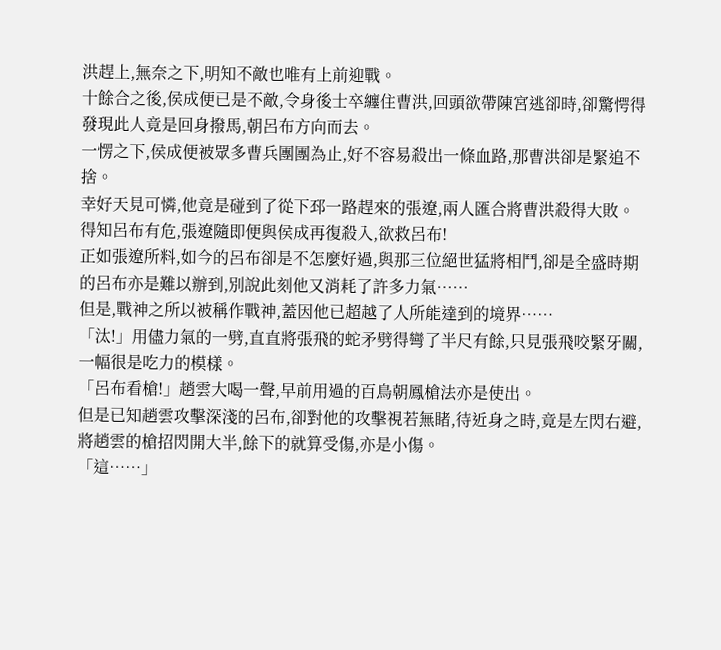洪趕上,無奈之下,明知不敵也唯有上前迎戰。
十餘合之後,侯成便已是不敵,令身後士卒纏住曹洪,回頭欲帶陳宮逃卻時,卻驚愕得發現此人竟是回身撥馬,朝呂布方向而去。
一愣之下,侯成便被眾多曹兵團團為止,好不容易殺出一條血路,那曹洪卻是緊追不捨。
幸好天見可憐,他竟是碰到了從下邳一路趕來的張遼,兩人匯合將曹洪殺得大敗。
得知呂布有危,張遼隨即便與侯成再復殺入,欲救呂布!
正如張遼所料,如今的呂布卻是不怎麼好過,與那三位絕世猛將相鬥,卻是全盛時期的呂布亦是難以辦到,別說此刻他又消耗了許多力氣……
但是,戰神之所以被稱作戰神,蓋因他已超越了人所能達到的境界……
「汰!」用儘力氣的一劈,直直將張飛的蛇矛劈得彎了半尺有餘,只見張飛咬緊牙關,一幅很是吃力的模樣。
「呂布看槍!」趙雲大喝一聲,早前用過的百鳥朝鳳槍法亦是使出。
但是已知趙雲攻擊深淺的呂布,卻對他的攻擊視若無睹,待近身之時,竟是左閃右避,將趙雲的槍招閃開大半,餘下的就算受傷,亦是小傷。
「這……」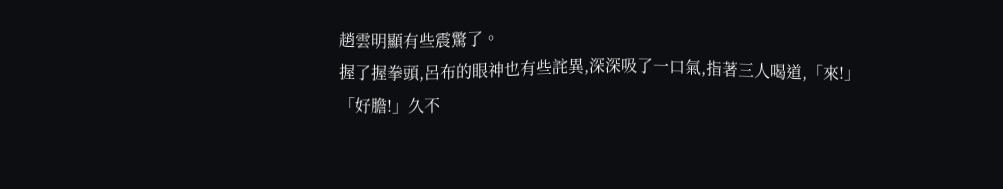趙雲明顯有些震驚了。
握了握拳頭,呂布的眼神也有些詫異,深深吸了一口氣,指著三人喝道,「來!」
「好膽!」久不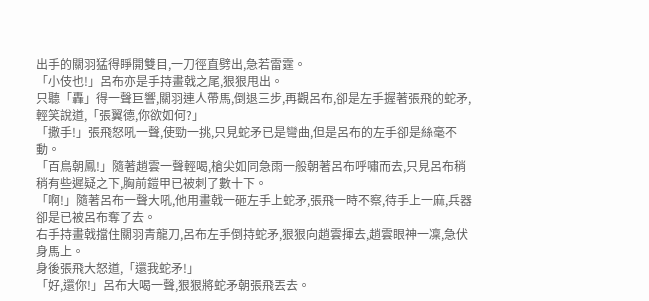出手的關羽猛得睜開雙目,一刀徑直劈出,急若雷霆。
「小伎也!」呂布亦是手持畫戟之尾,狠狠甩出。
只聽「轟」得一聲巨響,關羽連人帶馬,倒退三步,再觀呂布,卻是左手握著張飛的蛇矛,輕笑說道,「張翼德,你欲如何?」
「撒手!」張飛怒吼一聲,使勁一挑,只見蛇矛已是彎曲,但是呂布的左手卻是絲毫不動。
「百鳥朝鳳!」隨著趙雲一聲輕喝,槍尖如同急雨一般朝著呂布呼嘯而去,只見呂布稍稍有些遲疑之下,胸前鎧甲已被刺了數十下。
「啊!」隨著呂布一聲大吼,他用畫戟一砸左手上蛇矛,張飛一時不察,待手上一麻,兵器卻是已被呂布奪了去。
右手持畫戟擋住關羽青龍刀,呂布左手倒持蛇矛,狠狠向趙雲揮去,趙雲眼神一凜,急伏身馬上。
身後張飛大怒道,「還我蛇矛!」
「好,還你!」呂布大喝一聲,狠狠將蛇矛朝張飛丟去。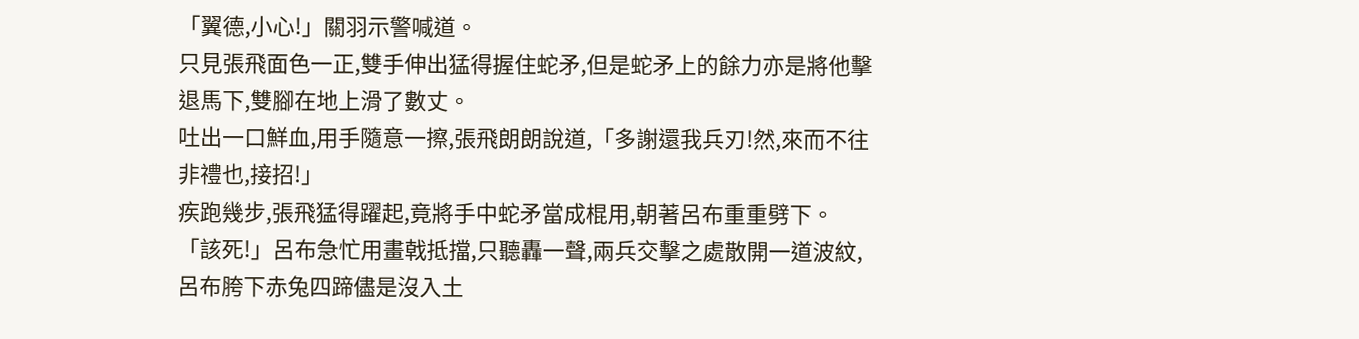「翼德,小心!」關羽示警喊道。
只見張飛面色一正,雙手伸出猛得握住蛇矛,但是蛇矛上的餘力亦是將他擊退馬下,雙腳在地上滑了數丈。
吐出一口鮮血,用手隨意一擦,張飛朗朗說道,「多謝還我兵刃!然,來而不往非禮也,接招!」
疾跑幾步,張飛猛得躍起,竟將手中蛇矛當成棍用,朝著呂布重重劈下。
「該死!」呂布急忙用畫戟抵擋,只聽轟一聲,兩兵交擊之處散開一道波紋,呂布胯下赤兔四蹄儘是沒入土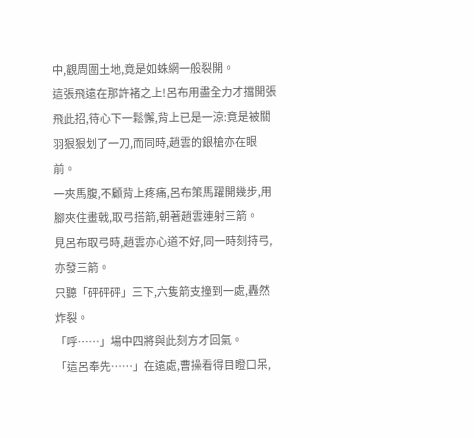中,觀周圍土地,竟是如蛛網一般裂開。
這張飛遠在那許褚之上!呂布用盡全力才擋開張飛此招,待心下一鬆懈,背上已是一涼:竟是被關羽狠狠划了一刀,而同時,趙雲的銀槍亦在眼前。
一夾馬腹,不顧背上疼痛,呂布策馬躍開幾步,用腳夾住畫戟,取弓搭箭,朝著趙雲連射三箭。
見呂布取弓時,趙雲亦心道不好,同一時刻持弓,亦發三箭。
只聽「砰砰砰」三下,六隻箭支撞到一處,轟然炸裂。
「呼……」場中四將與此刻方才回氣。
「這呂奉先……」在遠處,曹操看得目瞪口呆,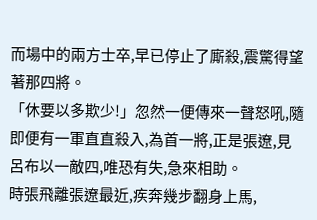而場中的兩方士卒,早已停止了廝殺,震驚得望著那四將。
「休要以多欺少!」忽然一便傳來一聲怒吼,隨即便有一軍直直殺入,為首一將,正是張遼,見呂布以一敵四,唯恐有失,急來相助。
時張飛離張遼最近,疾奔幾步翻身上馬,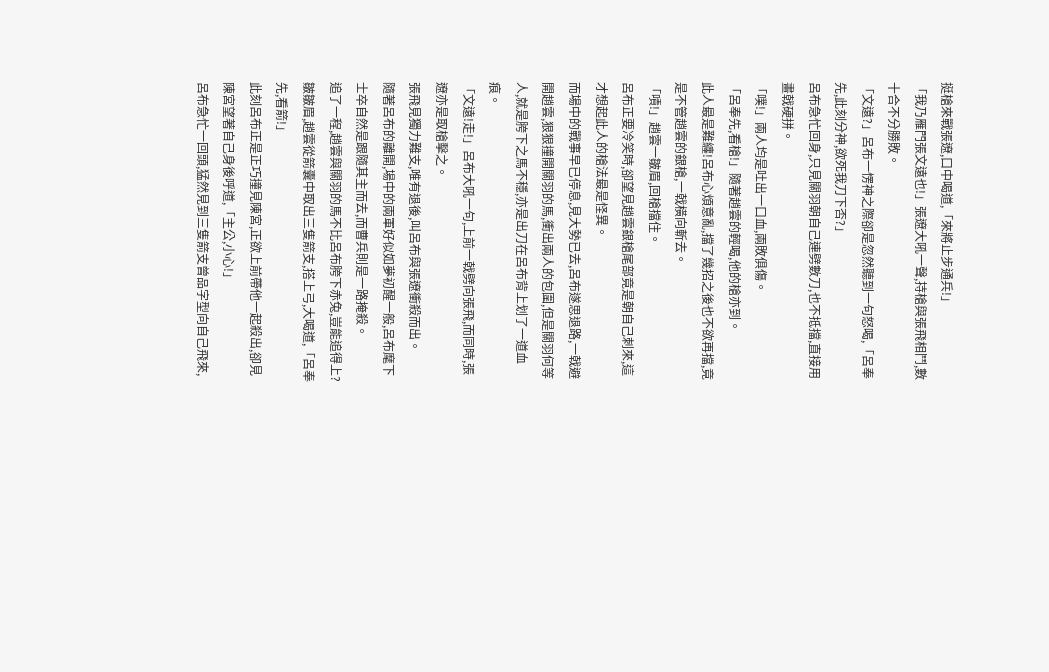挺槍來戰張遼,口中喝道,「來將止步通兵!」
「我乃雁門張文遠也!」張遼大吼一聲,持槍與張飛相鬥,數十合不分勝敗。
「文遠?」呂布一愣神之際卻是忽然聽到一句怒喝,「呂奉先,此刻分神,欲死我刀下否?」
呂布急忙回身,只見關羽朝自己連劈數刀,也不抵擋,直接用畫戟硬拼。
「噗!」兩人均是吐出一口血,兩敗俱傷。
「呂奉先,看槍!」隨著趙雲的輕喝,他的槍亦到。
此人最是難纏!呂布心煩意亂,擋了幾招之後也不欲再擋,竟是不管趙雲的銀槍,一戟橫向斬去。
「嘖!」趙雲一皺眉,回槍擋住。
呂布正要冷笑時,卻望見趙雲銀槍尾部竟是朝自己刺來,這才想起此人的槍法最是怪異。
而場中的戰事早已停息,見大勢已去,呂布遂思退路,一戟避開趙雲,狠狠撞開關羽的馬,衝出兩人的包圍,但是關羽何等人,就是胯下之馬不穩,亦是出刀在呂布背上划了一道血痕。
「文遠!走!」呂布大吼一句,上前一戟劈向張飛,而同時,張遼亦是取槍擊之。
張飛見獨力難支,唯有退後,叫呂布與張遼衝殺而出。
隨著呂布的離開,場中的兩軍好似如夢初醒一般,呂布麾下士卒自然是跟隨其主而去,而曹兵則是一路掩殺。
追了一程,趙雲與關羽的馬不比呂布胯下赤兔,豈能追得上?
皺皺眉,趙雲從箭囊中取出三隻箭支,搭上弓,大喝道,「呂奉先,看箭!」
此刻呂布正是正巧撞見陳宮,正欲上前帶他一起殺出,卻見陳宮望著自己身後呼道,「主公,小心!」
呂布急忙一回頭,猛然見到三隻箭支曾品字型向自己飛來,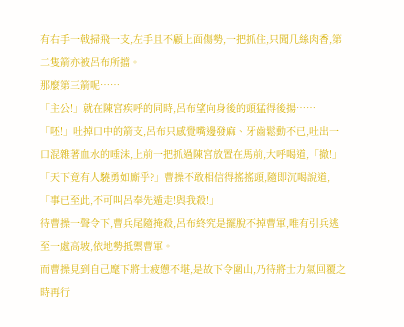有右手一戟掃飛一支,左手且不顧上面傷勢,一把抓住,只聞几絲肉香,第二隻箭亦被呂布所擋。
那麼第三箭呢……
「主公!」就在陳宮疾呼的同時,呂布望向身後的頭猛得後揚……
「呸!」吐掉口中的箭支,呂布只感覺嘴邊發麻、牙齒鬆動不已,吐出一口混雜著血水的唾沫,上前一把抓過陳宮放置在馬前,大呼喝道,「撤!」
「天下竟有人驍勇如廝乎?」曹操不敢相信得搖搖頭,隨即沉喝說道,「事已至此,不可叫呂奉先遁走!與我殺!」
待曹操一聲令下,曹兵尾隨掩殺,呂布終究是擺脫不掉曹軍,唯有引兵逃至一處高坡,依地勢抵禦曹軍。
而曹操見到自己麾下將士疲憊不堪,是故下令圍山,乃待將士力氣回覆之時再行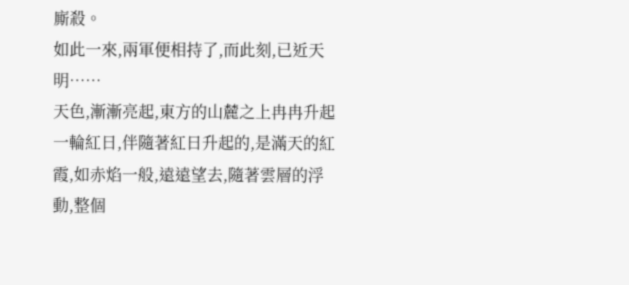廝殺。
如此一來,兩軍便相持了,而此刻,已近天明……
天色,漸漸亮起,東方的山麓之上冉冉升起一輪紅日,伴隨著紅日升起的,是滿天的紅霞,如赤焰一般,遠遠望去,隨著雲層的浮動,整個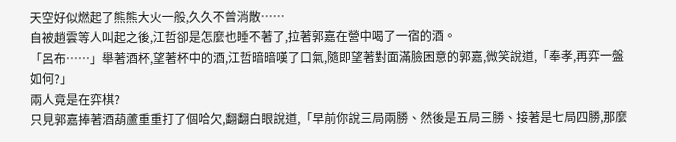天空好似燃起了熊熊大火一般,久久不曾消散……
自被趙雲等人叫起之後,江哲卻是怎麼也睡不著了,拉著郭嘉在營中喝了一宿的酒。
「呂布……」舉著酒杯,望著杯中的酒,江哲暗暗嘆了口氣,隨即望著對面滿臉困意的郭嘉,微笑說道,「奉孝,再弈一盤如何?」
兩人竟是在弈棋?
只見郭嘉捧著酒葫蘆重重打了個哈欠,翻翻白眼說道,「早前你說三局兩勝、然後是五局三勝、接著是七局四勝,那麼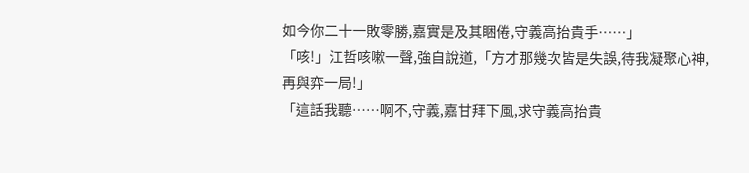如今你二十一敗零勝,嘉實是及其睏倦,守義高抬貴手……」
「咳!」江哲咳嗽一聲,強自說道,「方才那幾次皆是失誤,待我凝聚心神,再與弈一局!」
「這話我聽……啊不,守義,嘉甘拜下風,求守義高抬貴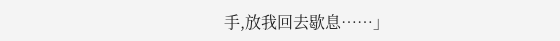手,放我回去歇息……」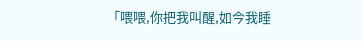「喂喂,你把我叫醒,如今我睡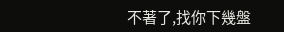不著了,找你下幾盤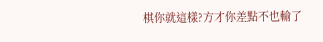棋你就這樣?方才你差點不也輸了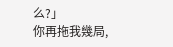么?」
你再拖我幾局,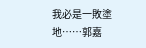我必是一敗塗地……郭嘉